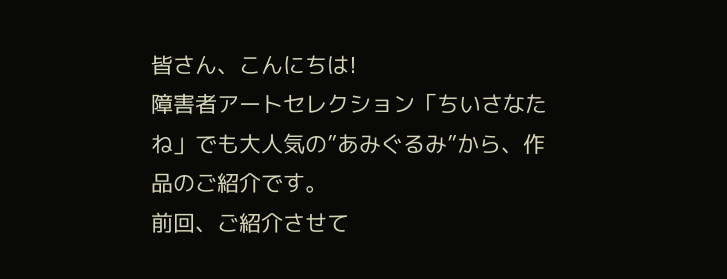皆さん、こんにちは!
障害者アートセレクション「ちいさなたね」でも大人気の”あみぐるみ”から、作品のご紹介です。
前回、ご紹介させて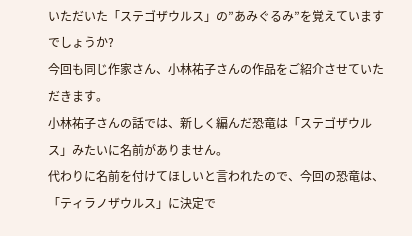いただいた「ステゴザウルス」の”あみぐるみ”を覚えていますでしょうか?
今回も同じ作家さん、小林祐子さんの作品をご紹介させていただきます。
小林祐子さんの話では、新しく編んだ恐竜は「ステゴザウルス」みたいに名前がありません。
代わりに名前を付けてほしいと言われたので、今回の恐竜は、「ティラノザウルス」に決定で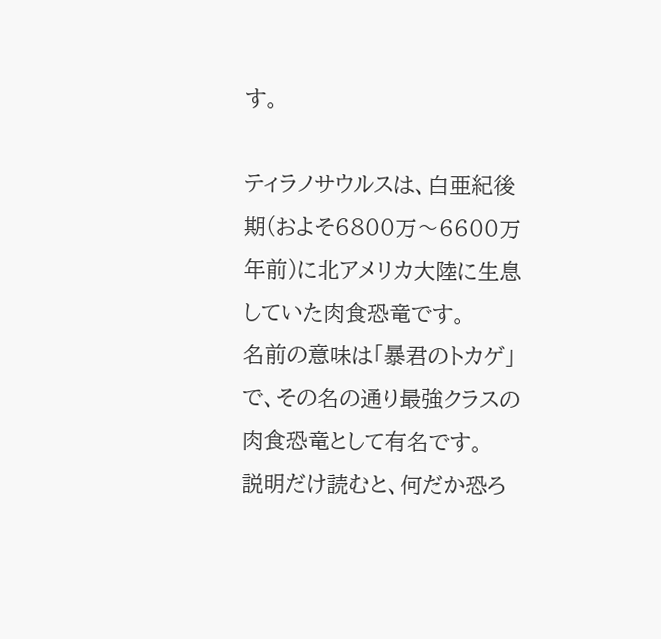す。

ティラノサウルスは、白亜紀後期(およそ6800万〜6600万年前)に北アメリカ大陸に生息していた肉食恐竜です。
名前の意味は「暴君のトカゲ」で、その名の通り最強クラスの肉食恐竜として有名です。
説明だけ読むと、何だか恐ろ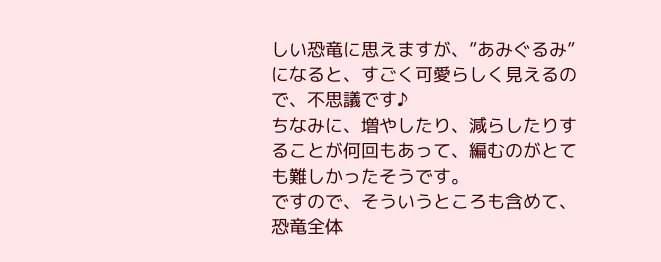しい恐竜に思えますが、”あみぐるみ”になると、すごく可愛らしく見えるので、不思議です♪
ちなみに、増やしたり、減らしたりすることが何回もあって、編むのがとても難しかったそうです。
ですので、そういうところも含めて、恐竜全体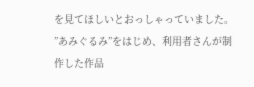を見てほしいとおっしゃっていました。
”あみぐるみ”をはじめ、利用者さんが制作した作品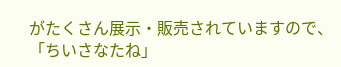がたくさん展示・販売されていますので、「ちいさなたね」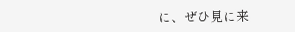に、ぜひ見に来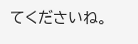てくださいね。